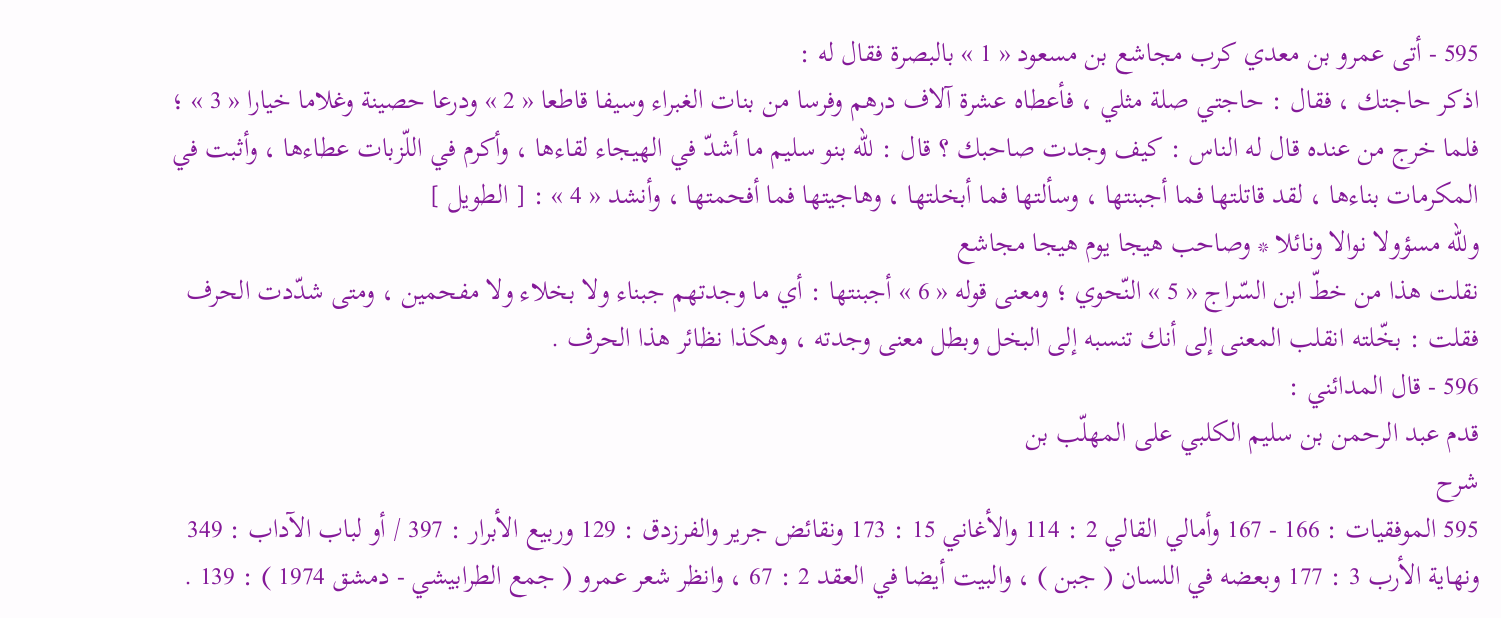595 - أتى عمرو بن معدي كرب مجاشع بن مسعود « 1 » بالبصرة فقال له :
اذكر حاجتك ، فقال : حاجتي صلة مثلي ، فأعطاه عشرة آلاف درهم وفرسا من بنات الغبراء وسيفا قاطعا « 2 » ودرعا حصينة وغلاما خيارا « 3 » ؛ فلما خرج من عنده قال له الناس : كيف وجدت صاحبك ؟ قال : للّه بنو سليم ما أشدّ في الهيجاء لقاءها ، وأكرم في اللّزبات عطاءها ، وأثبت في المكرمات بناءها ، لقد قاتلتها فما أجبنتها ، وسألتها فما أبخلتها ، وهاجيتها فما أفحمتها ، وأنشد « 4 » : [ الطويل ]
وللّه مسؤولا نوالا ونائلا * وصاحب هيجا يوم هيجا مجاشع
نقلت هذا من خطّ ابن السّراج « 5 » النّحوي ؛ ومعنى قوله « 6 » أجبنتها : أي ما وجدتهم جبناء ولا بخلاء ولا مفحمين ، ومتى شدّدت الحرف فقلت : بخّلته انقلب المعنى إلى أنك تنسبه إلى البخل وبطل معنى وجدته ، وهكذا نظائر هذا الحرف .
596 - قال المدائني :
قدم عبد الرحمن بن سليم الكلبي على المهلّب بن
شرح
595 الموفقيات : 166 - 167 وأمالي القالي 2 : 114 والأغاني 15 : 173 ونقائض جرير والفرزدق : 129 وربيع الأبرار : 397 / أو لباب الآداب : 349 ونهاية الأرب 3 : 177 وبعضه في اللسان ( جبن ) ، والبيت أيضا في العقد 2 : 67 ، وانظر شعر عمرو ( جمع الطرابيشي - دمشق 1974 ) : 139 .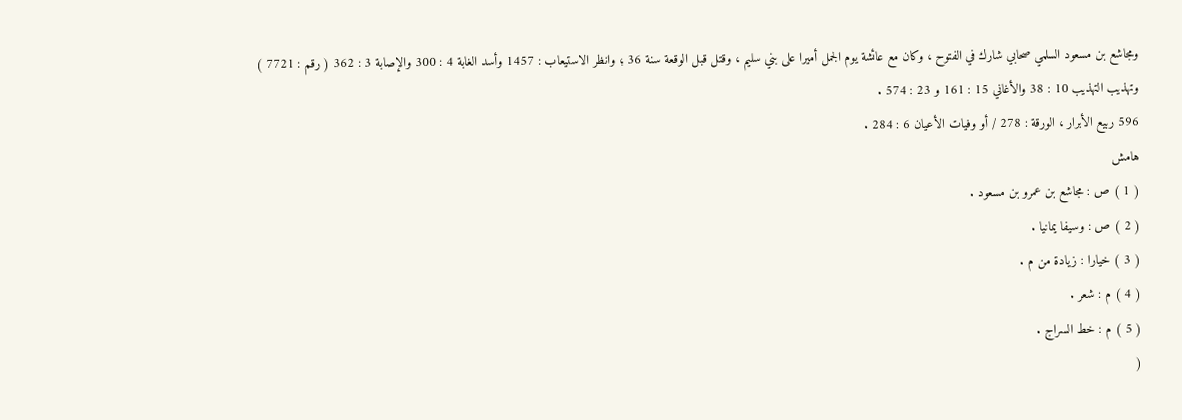ومجاشع بن مسعود السلمي صحابي شارك في الفتوح ، وكان مع عائشة يوم الجمل أميرا على بني سليم ، وقتل قبل الوقعة سنة 36 ؛ وانظر الاستيعاب : 1457 وأسد الغابة 4 : 300 والإصابة 3 : 362 ( رقم : 7721 ) وتهذيب التهذيب 10 : 38 والأغاني 15 : 161 و 23 : 574 .
596 ربيع الأبرار ، الورقة : 278 / أو وفيات الأعيان 6 : 284 .
هامش
( 1 ) ص : مجاشع بن عمرو بن مسعود .
( 2 ) ص : وسيفا يمانيا .
( 3 ) خيارا : زيادة من م .
( 4 ) م : شعر .
( 5 ) م : خط السراج .
(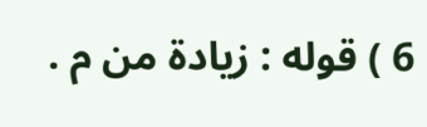6 ) قوله : زيادة من م .